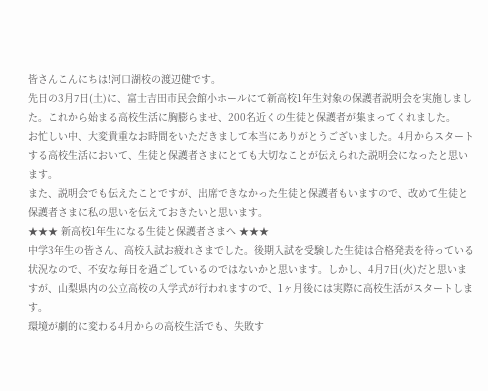皆さんこんにちは!河口湖校の渡辺健です。
先日の3月7日(土)に、富士吉田市民会館小ホールにて新高校1年生対象の保護者説明会を実施しました。これから始まる高校生活に胸膨らませ、200名近くの生徒と保護者が集まってくれました。
お忙しい中、大変貴重なお時間をいただきまして本当にありがとうございました。4月からスタートする高校生活において、生徒と保護者さまにとても大切なことが伝えられた説明会になったと思います。
また、説明会でも伝えたことですが、出席できなかった生徒と保護者もいますので、改めて生徒と保護者さまに私の思いを伝えておきたいと思います。
★★★ 新高校1年生になる生徒と保護者さまへ ★★★
中学3年生の皆さん、高校入試お疲れさまでした。後期入試を受験した生徒は合格発表を待っている状況なので、不安な毎日を過ごしているのではないかと思います。しかし、4月7日(火)だと思いますが、山梨県内の公立高校の入学式が行われますので、1ヶ月後には実際に高校生活がスタートします。
環境が劇的に変わる4月からの高校生活でも、失敗す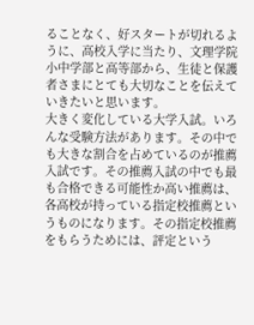ることなく、好スタートが切れるように、高校入学に当たり、文理学院小中学部と高等部から、生徒と保護者さまにとても大切なことを伝えていきたいと思います。
大きく変化している大学入試。いろんな受験方法があります。その中でも大きな割合を占めているのが推薦入試です。その推薦入試の中でも最も合格できる可能性か高い推薦は、各高校が持っている指定校推薦というものになります。その指定校推薦をもらうためには、評定という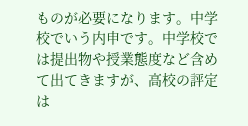ものが必要になります。中学校でいう内申です。中学校では提出物や授業態度など含めて出てきますが、高校の評定は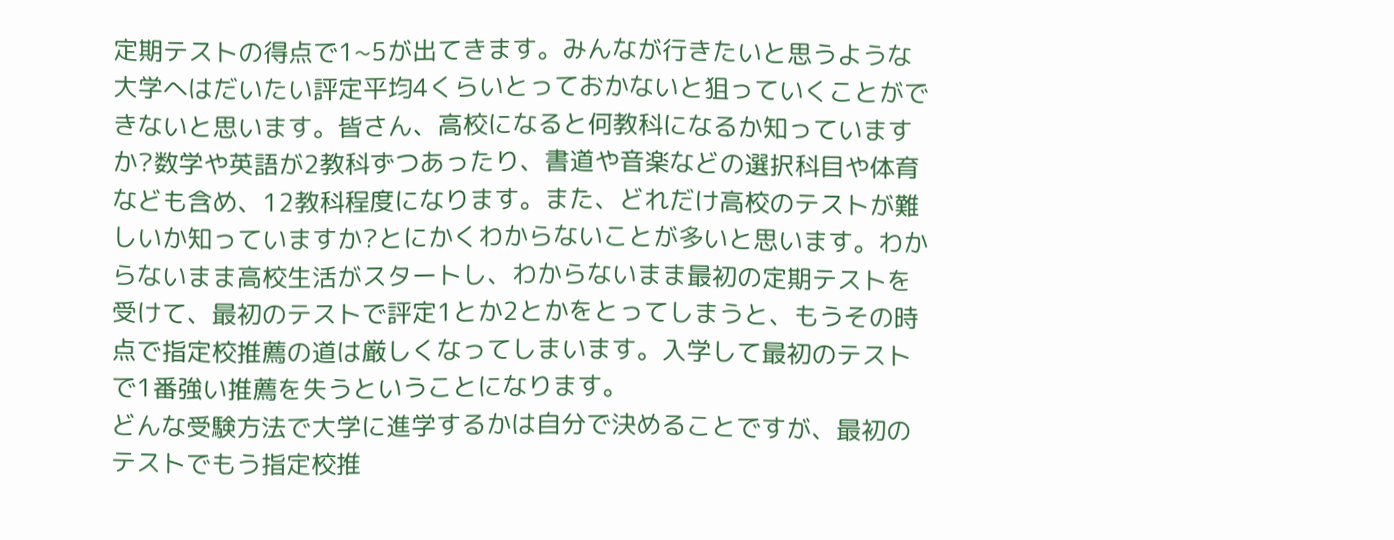定期テストの得点で1~5が出てきます。みんなが行きたいと思うような大学へはだいたい評定平均4くらいとっておかないと狙っていくことができないと思います。皆さん、高校になると何教科になるか知っていますか?数学や英語が2教科ずつあったり、書道や音楽などの選択科目や体育なども含め、12教科程度になります。また、どれだけ高校のテストが難しいか知っていますか?とにかくわからないことが多いと思います。わからないまま高校生活がスタートし、わからないまま最初の定期テストを受けて、最初のテストで評定1とか2とかをとってしまうと、もうその時点で指定校推薦の道は厳しくなってしまいます。入学して最初のテストで1番強い推薦を失うということになります。
どんな受験方法で大学に進学するかは自分で決めることですが、最初のテストでもう指定校推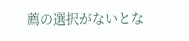薦の選択がないとな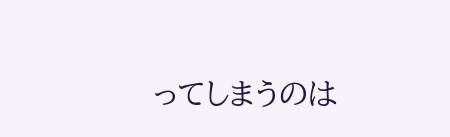ってしまうのは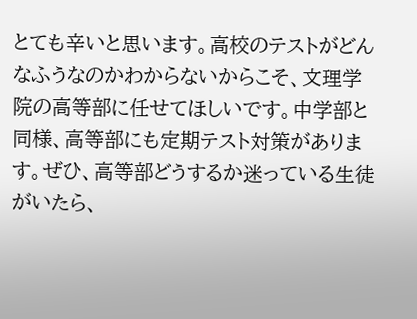とても辛いと思います。高校のテストがどんなふうなのかわからないからこそ、文理学院の高等部に任せてほしいです。中学部と同様、高等部にも定期テスト対策があります。ぜひ、高等部どうするか迷っている生徒がいたら、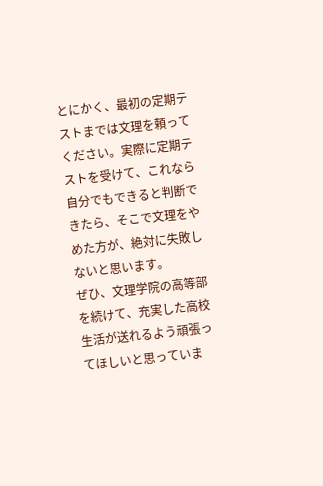とにかく、最初の定期テストまでは文理を頼ってください。実際に定期テストを受けて、これなら自分でもできると判断できたら、そこで文理をやめた方が、絶対に失敗しないと思います。
ぜひ、文理学院の高等部を続けて、充実した高校生活が送れるよう頑張ってほしいと思っていま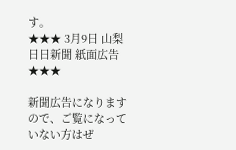す。
★★★ 3月9日 山梨日日新聞 紙面広告 ★★★

新聞広告になりますので、ご覧になっていない方はぜ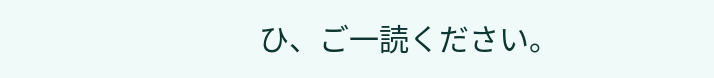ひ、ご一読ください。